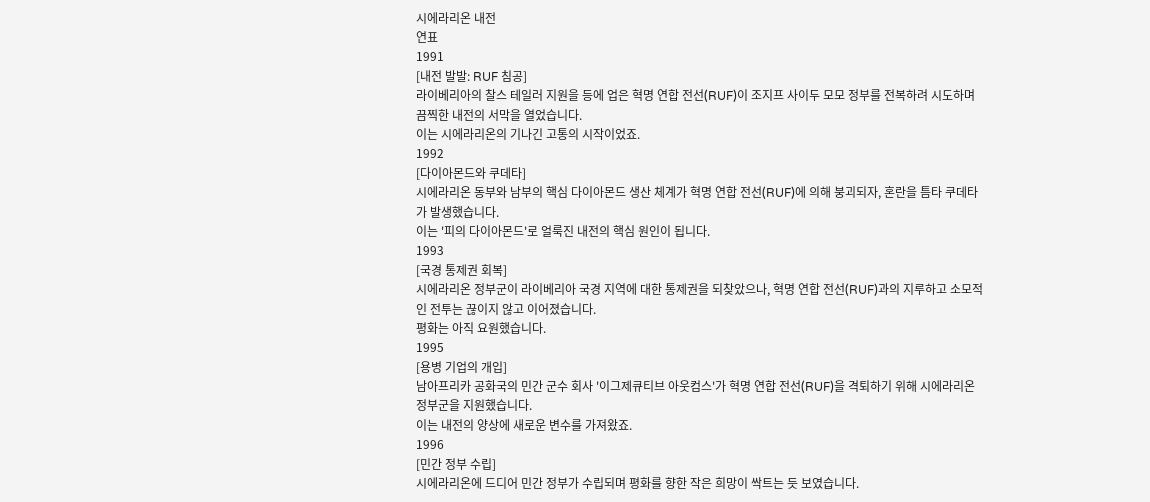시에라리온 내전
연표
1991
[내전 발발: RUF 침공]
라이베리아의 찰스 테일러 지원을 등에 업은 혁명 연합 전선(RUF)이 조지프 사이두 모모 정부를 전복하려 시도하며 끔찍한 내전의 서막을 열었습니다.
이는 시에라리온의 기나긴 고통의 시작이었죠.
1992
[다이아몬드와 쿠데타]
시에라리온 동부와 남부의 핵심 다이아몬드 생산 체계가 혁명 연합 전선(RUF)에 의해 붕괴되자, 혼란을 틈타 쿠데타가 발생했습니다.
이는 '피의 다이아몬드'로 얼룩진 내전의 핵심 원인이 됩니다.
1993
[국경 통제권 회복]
시에라리온 정부군이 라이베리아 국경 지역에 대한 통제권을 되찾았으나, 혁명 연합 전선(RUF)과의 지루하고 소모적인 전투는 끊이지 않고 이어졌습니다.
평화는 아직 요원했습니다.
1995
[용병 기업의 개입]
남아프리카 공화국의 민간 군수 회사 '이그제큐티브 아웃컴스'가 혁명 연합 전선(RUF)을 격퇴하기 위해 시에라리온 정부군을 지원했습니다.
이는 내전의 양상에 새로운 변수를 가져왔죠.
1996
[민간 정부 수립]
시에라리온에 드디어 민간 정부가 수립되며 평화를 향한 작은 희망이 싹트는 듯 보였습니다.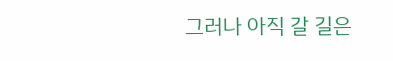그러나 아직 갈 길은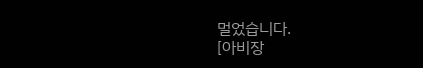멀었습니다.
[아비장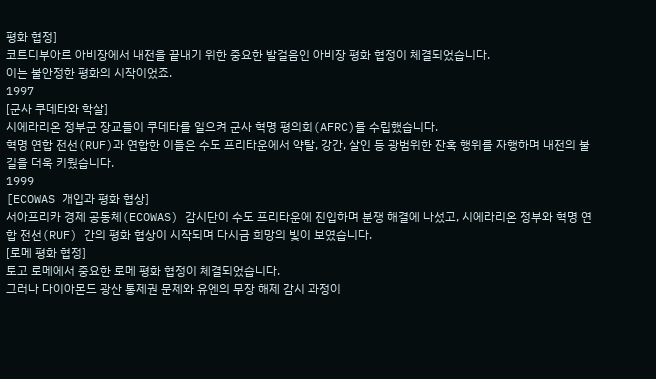평화 협정]
코트디부아르 아비장에서 내전을 끝내기 위한 중요한 발걸음인 아비장 평화 협정이 체결되었습니다.
이는 불안정한 평화의 시작이었죠.
1997
[군사 쿠데타와 학살]
시에라리온 정부군 장교들이 쿠데타를 일으켜 군사 혁명 평의회(AFRC)를 수립했습니다.
혁명 연합 전선(RUF)과 연합한 이들은 수도 프리타운에서 약탈, 강간, 살인 등 광범위한 잔혹 행위를 자행하며 내전의 불길을 더욱 키웠습니다.
1999
[ECOWAS 개입과 평화 협상]
서아프리카 경제 공동체(ECOWAS) 감시단이 수도 프리타운에 진입하며 분쟁 해결에 나섰고, 시에라리온 정부와 혁명 연합 전선(RUF) 간의 평화 협상이 시작되며 다시금 희망의 빛이 보였습니다.
[로메 평화 협정]
토고 로메에서 중요한 로메 평화 협정이 체결되었습니다.
그러나 다이아몬드 광산 통제권 문제와 유엔의 무장 해제 감시 과정이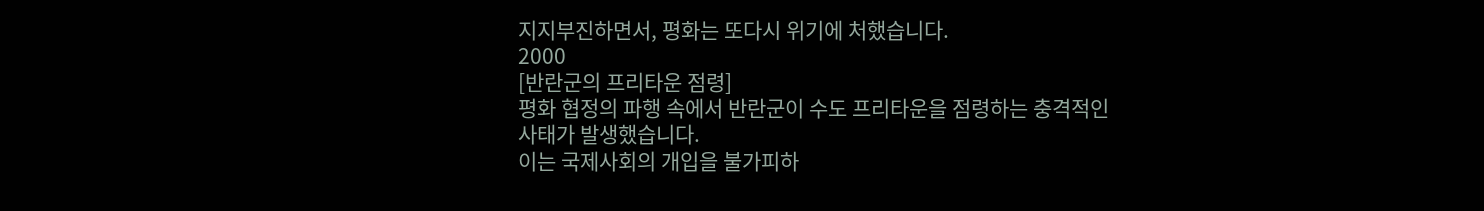지지부진하면서, 평화는 또다시 위기에 처했습니다.
2000
[반란군의 프리타운 점령]
평화 협정의 파행 속에서 반란군이 수도 프리타운을 점령하는 충격적인 사태가 발생했습니다.
이는 국제사회의 개입을 불가피하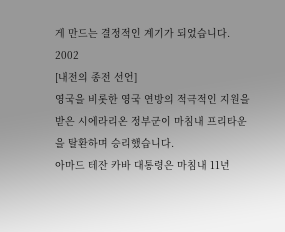게 만드는 결정적인 계기가 되었습니다.
2002
[내전의 종전 선언]
영국을 비롯한 영국 연방의 적극적인 지원을 받은 시에라리온 정부군이 마침내 프리타운을 탈환하며 승리했습니다.
아마드 테잔 카바 대통령은 마침내 11년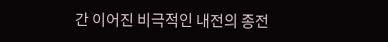간 이어진 비극적인 내전의 종전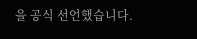을 공식 선언했습니다.